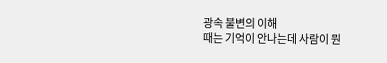광속 불변의 이해
때는 기억이 안나는데 사람이 뭔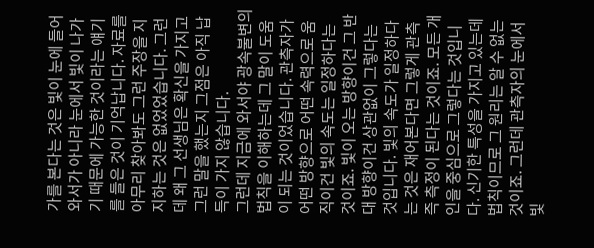가를 본다는 것은 빛이 눈에 들어와서가 아니라 눈에서 빛이 나가기 때문에 가능한 것이라는 얘기를 들은 것이 기억납니다. 자료를 아무리 찾아봐도 그런 주장을 지지하는 것은 없었었습니다. 그런데 왜 그 선생님은 확신을 가지고 그런 말을 했는지 그점은 아직 납득이 가지 않습니다.
그런데 지금에 와서야 광속불변의 법칙을 이해하는데 그 말이 도움이 되는 것이었습니다. 관측자가 어떤 방향으로 어떤 속력으로 움직이건 빛의 속도는 일정하다는 것이죠. 빛이 오는 방향이건 그 반대 방향이건 상관없이 그렇다는 것입니다. 빛의 속도가 일정하다는 것은 재어본다면 그렇게 관측 즉 측정이 된다는 것이죠. 모든 개인을 중심으로 그렇다는 것입니다. 신기한 특성을 가지고 있는데 법칙이므로 그 원리는 알 수 없는 것이죠. 그런데 관측자의 눈에서 빛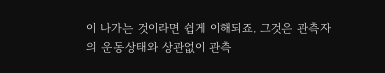이 나가는 것이라면 쉽게 이해되죠. 그것은 관측자의 운동상태와 상관없이 관측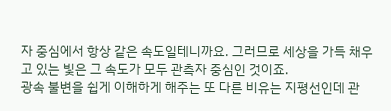자 중심에서 항상 같은 속도일테니까요. 그러므로 세상을 가득 채우고 있는 빛은 그 속도가 모두 관측자 중심인 것이죠.
광속 불변을 쉽게 이해하게 해주는 또 다른 비유는 지평선인데 관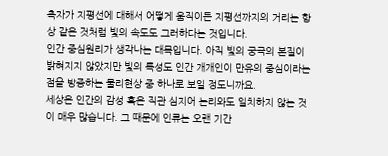측자가 지평선에 대해서 어떻게 움직이든 지평선까지의 거리는 항상 같은 것처럼 빛의 속도도 그러하다는 것입니다.
인간 중심원리가 생각나는 대목입니다. 아직 빛의 궁극의 본질이 밝혀지지 않았지만 빛의 특성도 인간 개개인이 만유의 중심이라는 점을 방증하는 물리현상 중 하나로 보일 정도니까요.
세상은 인간의 감성 혹은 직관 심지어 논리와도 일치하지 않는 것이 매우 많습니다. 그 때문에 인류는 오랜 기간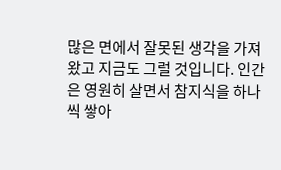많은 면에서 잘못된 생각을 가져왔고 지금도 그럴 것입니다. 인간은 영원히 살면서 참지식을 하나씩 쌓아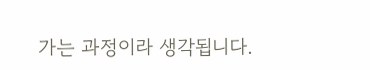가는 과정이라 생각됩니다.